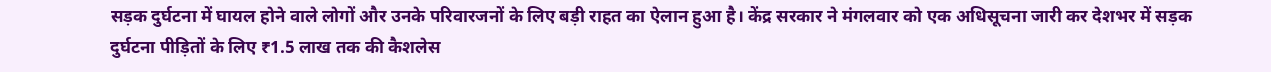सड़क दुर्घटना में घायल होने वाले लोगों और उनके परिवारजनों के लिए बड़ी राहत का ऐलान हुआ है। केंद्र सरकार ने मंगलवार को एक अधिसूचना जारी कर देशभर में सड़क दुर्घटना पीड़ितों के लिए ₹1.5 लाख तक की कैशलेस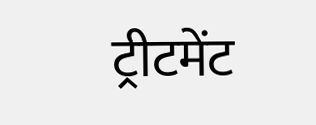ट्रीटमेंट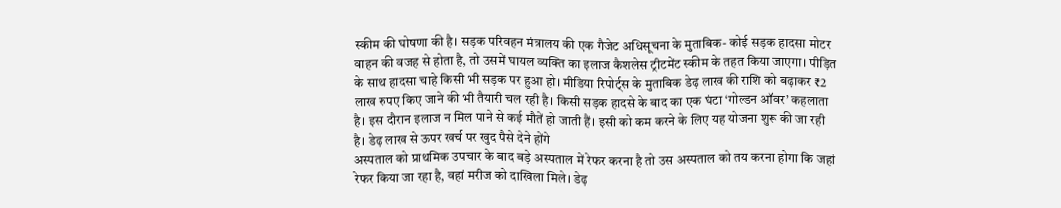स्कीम की घोषणा की है। सड़क परिवहन मंत्रालय की एक गैजेट अधिसूचना के मुताबिक- कोई सड़क हादसा मोटर वाहन की वजह से होता है, तो उसमें घायल व्यक्ति का इलाज कैशलेस ट्रीटमेंट स्कीम के तहत किया जाएगा। पीड़ित के साथ हादसा चाहे किसी भी सड़क पर हुआ हो। मीडिया रिपोर्ट्स के मुताबिक डेढ़ लाख की राशि को बढ़ाकर ₹2 लाख रुपए किए जाने की भी तैयारी चल रही है। किसी सड़क हादसे के बाद का एक घंटा ‘गोल्डन ऑवर’ कहलाता है। इस दौरान इलाज न मिल पाने से कई मौतें हो जाती हैं। इसी को कम करने के लिए यह योजना शुरू की जा रही है। डेढ़ लाख से ऊपर खर्च पर खुद पैसे देने होंगे
अस्पताल को प्राथमिक उपचार के बाद बड़े अस्पताल में रेफर करना है तो उस अस्पताल को तय करना होगा कि जहां रेफर किया जा रहा है, वहां मरीज को दाखिला मिले। डेढ़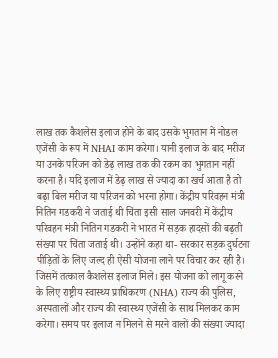लाख तक कैशलेस इलाज होने के बाद उसके भुगतान में नोडल एजेंसी के रूप में NHAI काम करेगा। यानी इलाज के बाद मरीज या उनके परिजन को डेढ़ लाख तक की रकम का भुगतान नहीं करना है। यदि इलाज में डेढ़ लाख से ज्यादा का खर्च आता है तो बढ़ा बिल मरीज या परिजन को भरना होगा। केंद्रीय परिवहन मंत्री नितिन गडकरी ने जताई थी चिंता इसी साल जनवरी में केंद्रीय परिवहन मंत्री नितिन गडकरी ने भारत में सड़क हादसों की बढ़ती संख्या पर चिंता जताई थी। उन्होंने कहा था- सरकार सड़क दुर्घटना पीड़ितों के लिए जल्द ही ऐसी योजना लाने पर विचार कर रही है। जिसमें तत्काल कैशलेस इलाज मिले। इस योजना को लागू करने के लिए राष्ट्रीय स्वास्थ्य प्राधिकरण (NHA) राज्य की पुलिस, अस्पतालों और राज्य की स्वास्थ्य एजेंसी के साथ मिलकर काम करेगा। समय पर इलाज न मिलने से मरने वालों की संख्या ज्यादा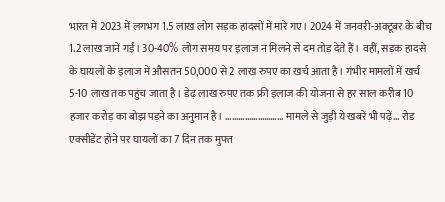भारत में 2023 में लगभग 1.5 लाख लोग सड़क हादसों में मारे गए। 2024 में जनवरी-अक्टूबर के बीच 1.2 लाख जानें गईं। 30-40% लोग समय पर इलाज न मिलने से दम तोड़ देते हैं। वहीं, सड़क हादसे के घायलों के इलाज में औसतन 50,000 से 2 लाख रुपए का खर्च आता है। गंभीर मामलों में खर्च 5-10 लाख तक पहुंच जाता है। डेढ़ लाख रुपए तक फ्री इलाज की योजना से हर साल करीब 10 हजार करोड़ का बोझ पड़ने का अनुमान है। ……………………… मामले से जुड़ी ये खबरें भी पढ़ें… रोड एक्सीडेंट होने पर घायलों का 7 दिन तक मुफ्त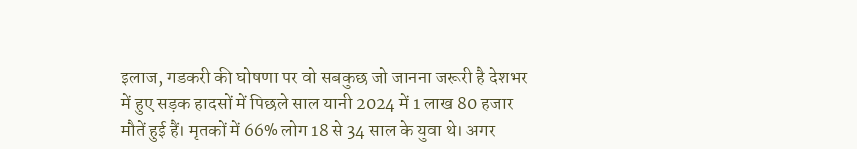इलाज, गडकरी की घोषणा पर वो सबकुछ जो जानना जरूरी है देशभर में हुए सड़क हादसों में पिछले साल यानी 2024 में 1 लाख 80 हजार मौतें हुई हैं। मृतकों में 66% लोग 18 से 34 साल के युवा थे। अगर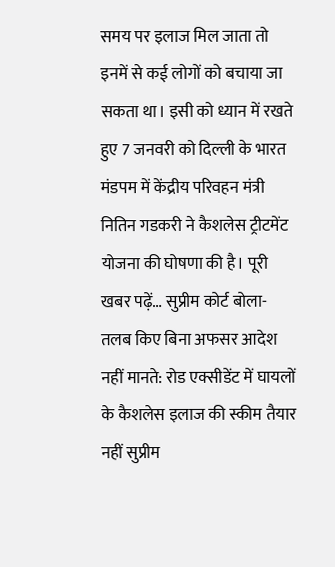समय पर इलाज मिल जाता तो इनमें से कई लोगों को बचाया जा सकता था। इसी को ध्यान में रखते हुए 7 जनवरी को दिल्ली के भारत मंडपम में केंद्रीय परिवहन मंत्री नितिन गडकरी ने कैशलेस ट्रीटमेंट योजना की घोषणा की है। पूरी खबर पढ़ें… सुप्रीम कोर्ट बोला- तलब किए बिना अफसर आदेश नहीं मानते: रोड एक्सीडेंट में घायलों के कैशलेस इलाज की स्कीम तैयार नहीं सुप्रीम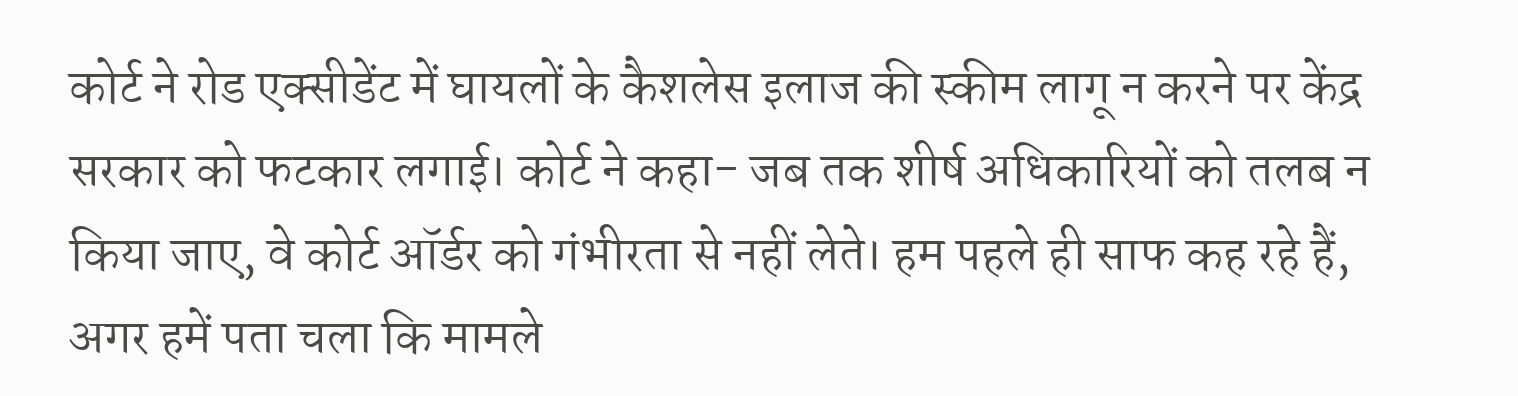कोर्ट ने रोड एक्सीडेंट में घायलों के कैशलेस इलाज की स्कीम लागू न करने पर केंद्र सरकार को फटकार लगाई। कोर्ट ने कहा- जब तक शीर्ष अधिकारियों को तलब न किया जाए, वे कोर्ट ऑर्डर को गंभीरता से नहीं लेते। हम पहले ही साफ कह रहे हैं, अगर हमें पता चला कि मामले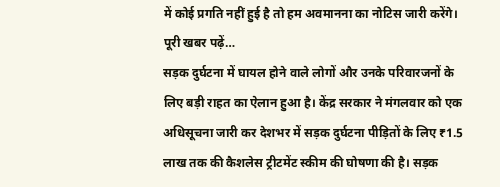में कोई प्रगति नहीं हुई है तो हम अवमानना का नोटिस जारी करेंगे। पूरी खबर पढ़ें…
सड़क दुर्घटना में घायल होने वाले लोगों और उनके परिवारजनों के लिए बड़ी राहत का ऐलान हुआ है। केंद्र सरकार ने मंगलवार को एक अधिसूचना जारी कर देशभर में सड़क दुर्घटना पीड़ितों के लिए ₹1.5 लाख तक की कैशलेस ट्रीटमेंट स्कीम की घोषणा की है। सड़क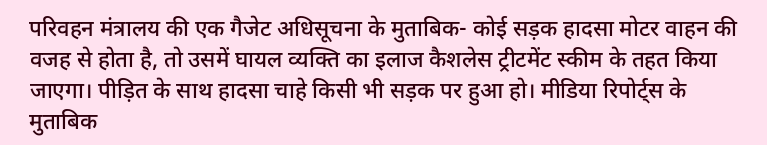परिवहन मंत्रालय की एक गैजेट अधिसूचना के मुताबिक- कोई सड़क हादसा मोटर वाहन की वजह से होता है, तो उसमें घायल व्यक्ति का इलाज कैशलेस ट्रीटमेंट स्कीम के तहत किया जाएगा। पीड़ित के साथ हादसा चाहे किसी भी सड़क पर हुआ हो। मीडिया रिपोर्ट्स के मुताबिक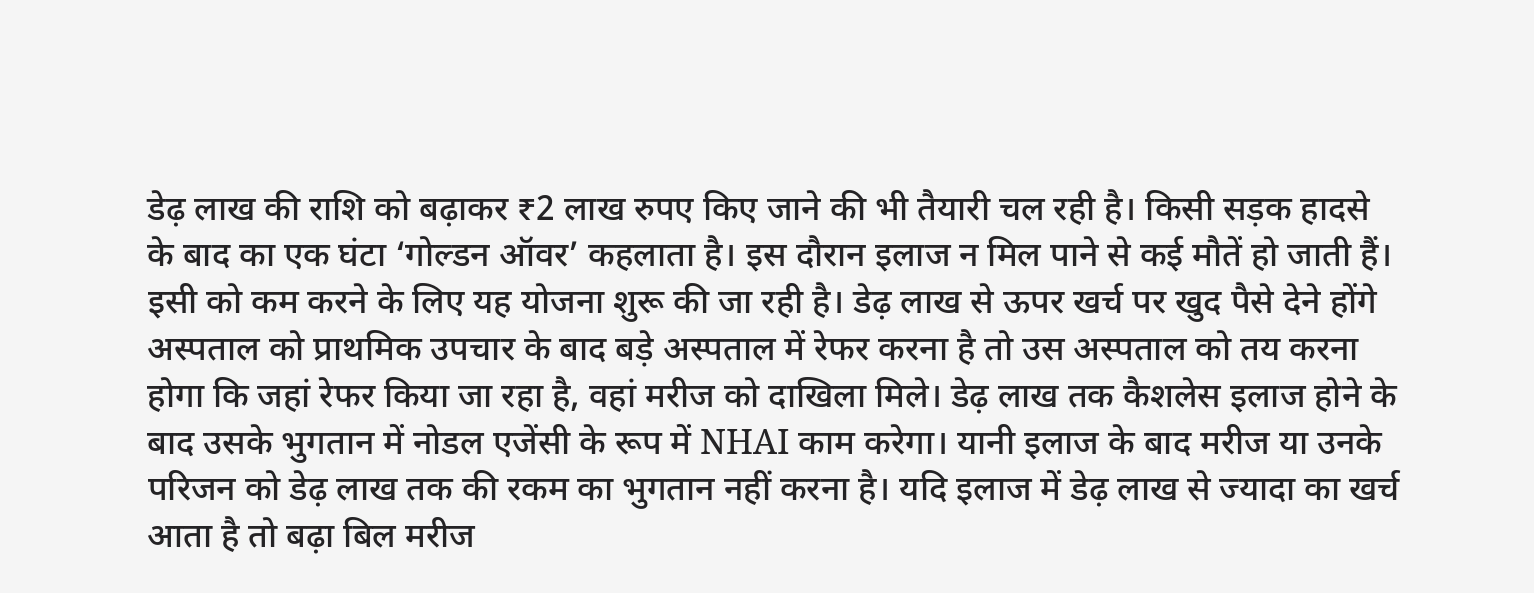डेढ़ लाख की राशि को बढ़ाकर ₹2 लाख रुपए किए जाने की भी तैयारी चल रही है। किसी सड़क हादसे के बाद का एक घंटा ‘गोल्डन ऑवर’ कहलाता है। इस दौरान इलाज न मिल पाने से कई मौतें हो जाती हैं। इसी को कम करने के लिए यह योजना शुरू की जा रही है। डेढ़ लाख से ऊपर खर्च पर खुद पैसे देने होंगे
अस्पताल को प्राथमिक उपचार के बाद बड़े अस्पताल में रेफर करना है तो उस अस्पताल को तय करना होगा कि जहां रेफर किया जा रहा है, वहां मरीज को दाखिला मिले। डेढ़ लाख तक कैशलेस इलाज होने के बाद उसके भुगतान में नोडल एजेंसी के रूप में NHAI काम करेगा। यानी इलाज के बाद मरीज या उनके परिजन को डेढ़ लाख तक की रकम का भुगतान नहीं करना है। यदि इलाज में डेढ़ लाख से ज्यादा का खर्च आता है तो बढ़ा बिल मरीज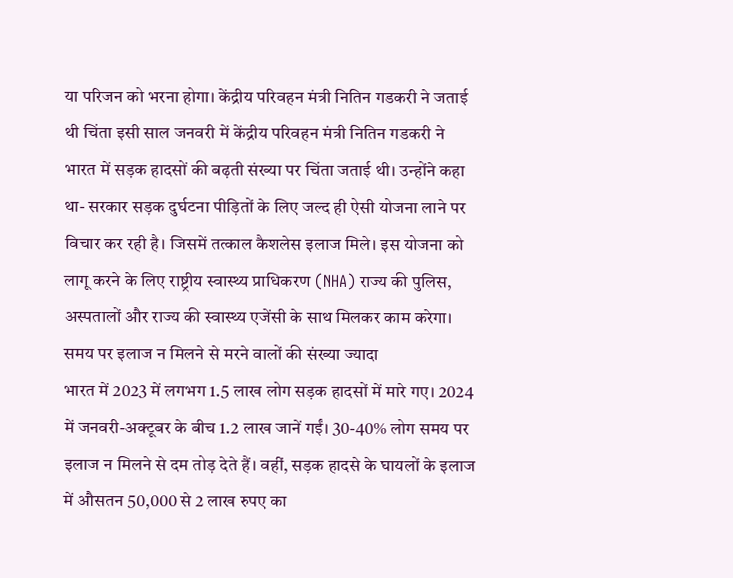या परिजन को भरना होगा। केंद्रीय परिवहन मंत्री नितिन गडकरी ने जताई थी चिंता इसी साल जनवरी में केंद्रीय परिवहन मंत्री नितिन गडकरी ने भारत में सड़क हादसों की बढ़ती संख्या पर चिंता जताई थी। उन्होंने कहा था- सरकार सड़क दुर्घटना पीड़ितों के लिए जल्द ही ऐसी योजना लाने पर विचार कर रही है। जिसमें तत्काल कैशलेस इलाज मिले। इस योजना को लागू करने के लिए राष्ट्रीय स्वास्थ्य प्राधिकरण (NHA) राज्य की पुलिस, अस्पतालों और राज्य की स्वास्थ्य एजेंसी के साथ मिलकर काम करेगा। समय पर इलाज न मिलने से मरने वालों की संख्या ज्यादा
भारत में 2023 में लगभग 1.5 लाख लोग सड़क हादसों में मारे गए। 2024 में जनवरी-अक्टूबर के बीच 1.2 लाख जानें गईं। 30-40% लोग समय पर इलाज न मिलने से दम तोड़ देते हैं। वहीं, सड़क हादसे के घायलों के इलाज में औसतन 50,000 से 2 लाख रुपए का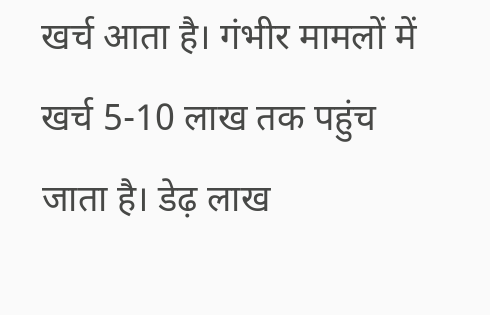खर्च आता है। गंभीर मामलों में खर्च 5-10 लाख तक पहुंच जाता है। डेढ़ लाख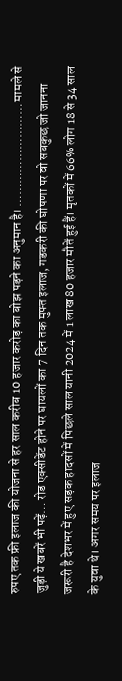रुपए तक फ्री इलाज की योजना से हर साल करीब 10 हजार करोड़ का बोझ पड़ने का अनुमान है। ……………………… मामले से जुड़ी ये खबरें भी पढ़ें… रोड एक्सीडेंट होने पर घायलों का 7 दिन तक मुफ्त इलाज, गडकरी की घोषणा पर वो सबकुछ जो जानना जरूरी है देशभर में हुए सड़क हादसों में पिछले साल यानी 2024 में 1 लाख 80 हजार मौतें हुई हैं। मृतकों में 66% लोग 18 से 34 साल के युवा थे। अगर समय पर इलाज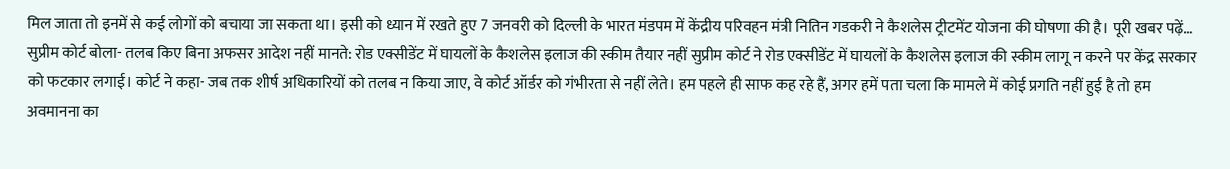मिल जाता तो इनमें से कई लोगों को बचाया जा सकता था। इसी को ध्यान में रखते हुए 7 जनवरी को दिल्ली के भारत मंडपम में केंद्रीय परिवहन मंत्री नितिन गडकरी ने कैशलेस ट्रीटमेंट योजना की घोषणा की है। पूरी खबर पढ़ें… सुप्रीम कोर्ट बोला- तलब किए बिना अफसर आदेश नहीं मानते: रोड एक्सीडेंट में घायलों के कैशलेस इलाज की स्कीम तैयार नहीं सुप्रीम कोर्ट ने रोड एक्सीडेंट में घायलों के कैशलेस इलाज की स्कीम लागू न करने पर केंद्र सरकार को फटकार लगाई। कोर्ट ने कहा- जब तक शीर्ष अधिकारियों को तलब न किया जाए, वे कोर्ट ऑर्डर को गंभीरता से नहीं लेते। हम पहले ही साफ कह रहे हैं, अगर हमें पता चला कि मामले में कोई प्रगति नहीं हुई है तो हम अवमानना का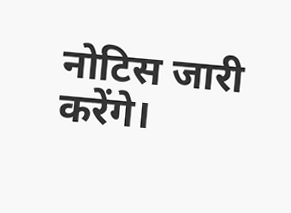नोटिस जारी करेंगे।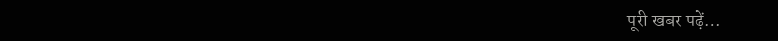पूरी खबर पढ़ें…